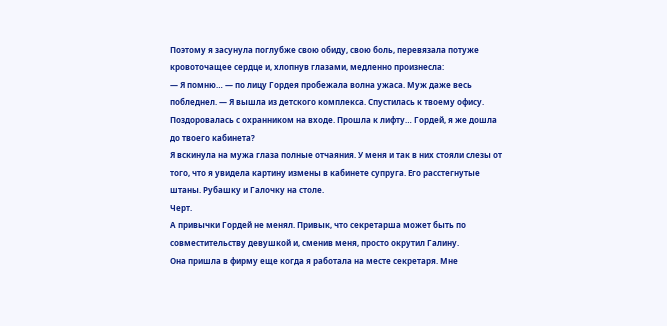Поэтому я засунула поглубже свою обиду, свою боль, перевязала потуже кровоточащее сердце и, хлопнув глазами, медленно произнесла:
— Я помню… — по лицу Гордея пробежала волна ужаса. Муж даже весь побледнел. — Я вышла из детского комплекса. Спустилась к твоему офису. Поздоровалась с охранником на входе. Прошла к лифту… Гордей, я же дошла до твоего кабинета?
Я вскинула на мужа глаза полные отчаяния. У меня и так в них стояли слезы от того, что я увидела картину измены в кабинете супруга. Его расстегнутые штаны. Рубашку и Галочку на столе.
Черт.
А привычки Гордей не менял. Привык, что секретарша может быть по совместительству девушкой и, сменив меня, просто окрутил Галину.
Она пришла в фирму еще когда я работала на месте секретаря. Мне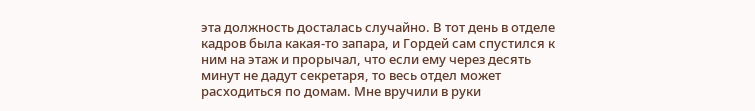эта должность досталась случайно. В тот день в отделе кадров была какая-то запара, и Гордей сам спустился к ним на этаж и прорычал, что если ему через десять минут не дадут секретаря, то весь отдел может расходиться по домам. Мне вручили в руки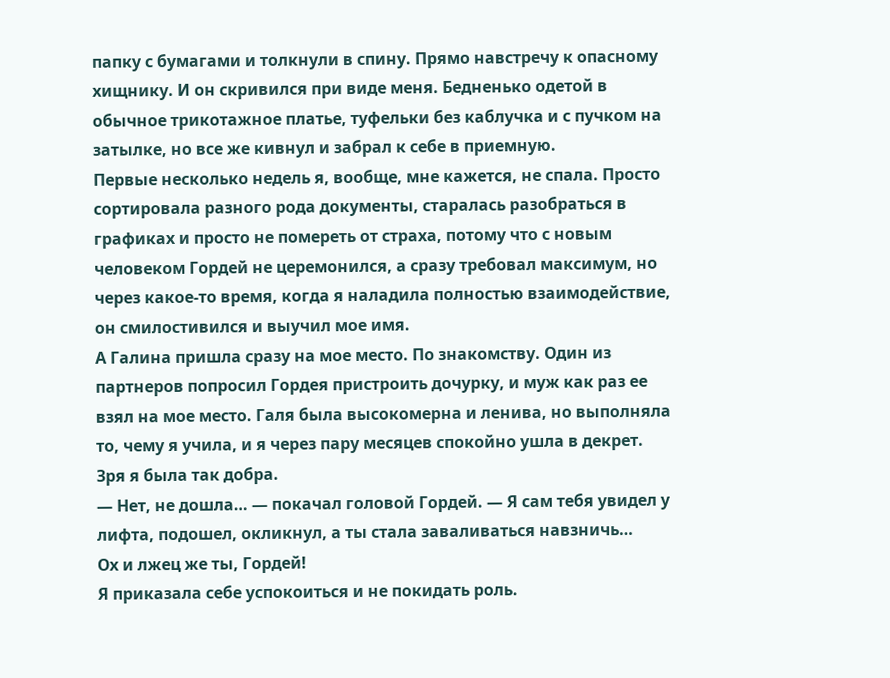папку с бумагами и толкнули в спину. Прямо навстречу к опасному хищнику. И он скривился при виде меня. Бедненько одетой в обычное трикотажное платье, туфельки без каблучка и с пучком на затылке, но все же кивнул и забрал к себе в приемную.
Первые несколько недель я, вообще, мне кажется, не спала. Просто сортировала разного рода документы, старалась разобраться в графиках и просто не помереть от страха, потому что с новым человеком Гордей не церемонился, а сразу требовал максимум, но через какое-то время, когда я наладила полностью взаимодействие, он смилостивился и выучил мое имя.
А Галина пришла сразу на мое место. По знакомству. Один из партнеров попросил Гордея пристроить дочурку, и муж как раз ее взял на мое место. Галя была высокомерна и ленива, но выполняла то, чему я учила, и я через пару месяцев спокойно ушла в декрет.
Зря я была так добра.
— Нет, не дошла… — покачал головой Гордей. — Я сам тебя увидел у лифта, подошел, окликнул, а ты стала заваливаться навзничь…
Ох и лжец же ты, Гордей!
Я приказала себе успокоиться и не покидать роль.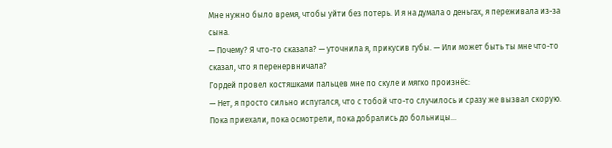Мне нужно было время, чтобы уйти без потерь. И я на думала о деньгах, я переживала из-за сына.
— Почему? Я что-то сказала? — уточнила я, прикусив губы. — Или может быть ты мне что-то сказал, что я перенервничала?
Гордей провел костяшками пальцев мне по скуле и мягко произнёс:
— Нет, я просто сильно испугался, что с тобой что-то случилось и сразу же вызвал скорую. Пока приехали, пока осмотрели, пока добрались до больницы…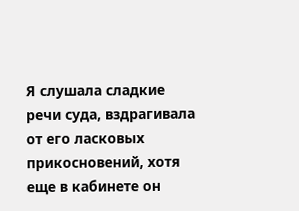Я слушала сладкие речи суда, вздрагивала от его ласковых прикосновений, хотя еще в кабинете он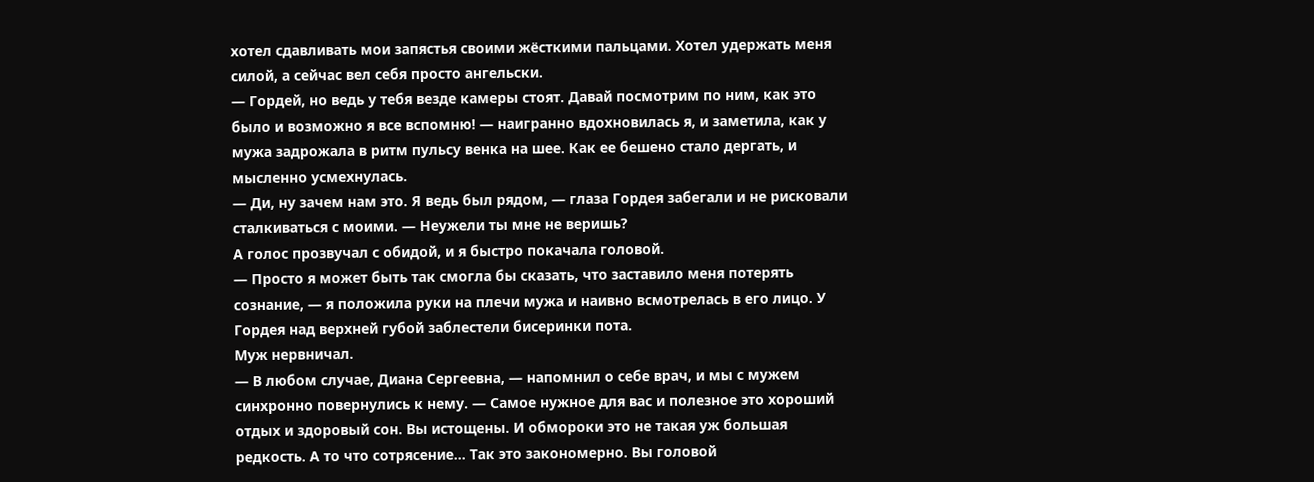хотел сдавливать мои запястья своими жёсткими пальцами. Хотел удержать меня силой, а сейчас вел себя просто ангельски.
— Гордей, но ведь у тебя везде камеры стоят. Давай посмотрим по ним, как это было и возможно я все вспомню! — наигранно вдохновилась я, и заметила, как у мужа задрожала в ритм пульсу венка на шее. Как ее бешено стало дергать, и мысленно усмехнулась.
— Ди, ну зачем нам это. Я ведь был рядом, — глаза Гордея забегали и не рисковали сталкиваться с моими. — Неужели ты мне не веришь?
А голос прозвучал с обидой, и я быстро покачала головой.
— Просто я может быть так смогла бы сказать, что заставило меня потерять сознание, — я положила руки на плечи мужа и наивно всмотрелась в его лицо. У Гордея над верхней губой заблестели бисеринки пота.
Муж нервничал.
— В любом случае, Диана Сергеевна, — напомнил о себе врач, и мы с мужем синхронно повернулись к нему. — Самое нужное для вас и полезное это хороший отдых и здоровый сон. Вы истощены. И обмороки это не такая уж большая редкость. А то что сотрясение… Так это закономерно. Вы головой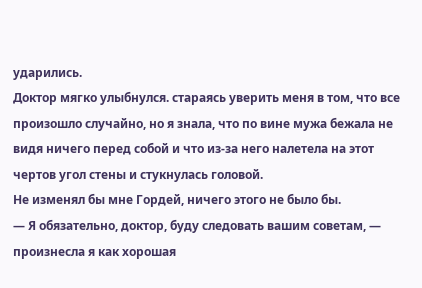ударились.
Доктор мягко улыбнулся. стараясь уверить меня в том, что все произошло случайно, но я знала, что по вине мужа бежала не видя ничего перед собой и что из-за него налетела на этот чертов угол стены и стукнулась головой.
Не изменял бы мне Гордей, ничего этого не было бы.
— Я обязательно, доктор, буду следовать вашим советам, — произнесла я как хорошая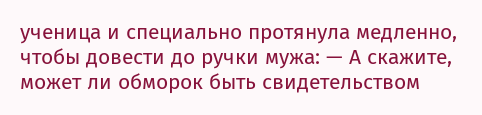ученица и специально протянула медленно, чтобы довести до ручки мужа: — А скажите, может ли обморок быть свидетельством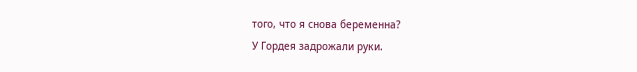того, что я снова беременна?
У Гордея задрожали руки.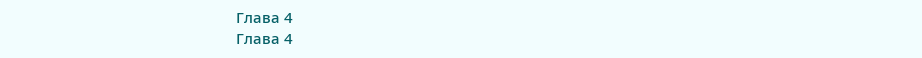Глава 4
Глава 4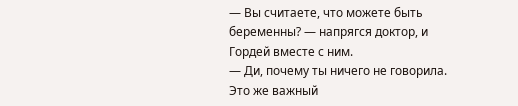— Вы считаете, что можете быть беременны? — напрягся доктор, и Гордей вместе с ним.
— Ди, почему ты ничего не говорила. Это же важный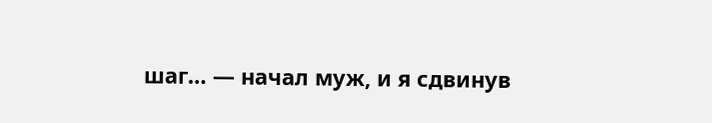шаг… — начал муж, и я сдвинув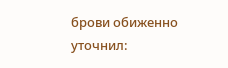брови обиженно уточнил: